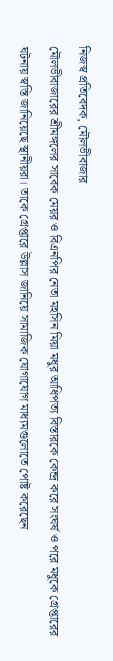নিজস্ব প্রতিবেদক, মৌলভীবাজার
মৌলভীবাজারের শ্রীমঙ্গলের সাবেক মেয়র ও বিএনপির নেতা মহসিন মিয়া মধুর আধিপত্য বিস্তারকে কেন্দ্র করে সংঘর্ষ ও পরে মধুকে গ্রেপ্তারের ঘটনায় স্বস্তি জানিয়েছে স্থানীয়রা। তাকে গ্রেপ্তারে উল্লাস জানিয়ে সামাজিক যোগাযোগ মাধ্যমগুলোতে পোষ্ট করেছেন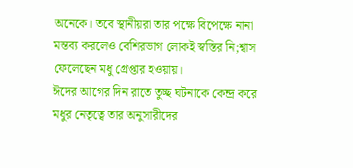অনেকে। তবে স্থানীয়রা তার পক্ষে বিপেক্ষে নানা মন্তব্য করলেও বেশিরভাগ লোকই স্বস্তির নি;শ্বাস ফেলেছেন মধু গ্রেপ্তার হওয়ায়।
ঈদের আগের দিন রাতে তুচ্ছ ঘটনাকে কেন্দ্র করে মধুর নেতৃত্বে তার অনুসারীদের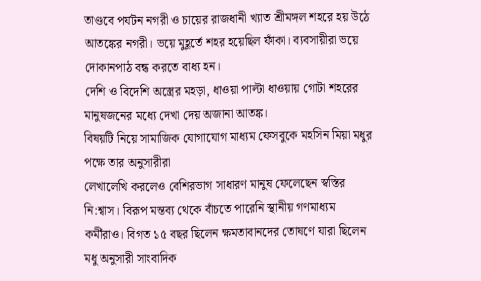তাণ্ডবে পর্যটন নগরী ও চায়ের রাজধানী খ্যাত শ্রীমঙ্গল শহরে হয় উঠে আতঙ্কের নগরী। ভয়ে মুহূর্তে শহর হয়েছিল ফাঁকা। ব্যবসায়ীরা ভয়ে দোকানপাঠ বন্ধ করতে বাধ্য হন।
দেশি ও বিদেশি অস্ত্রের মহড়া, ধাওয়া পাল্টা ধাওয়ায় গোটা শহরের মানুষজনের মধ্যে দেখা দেয় অজানা আতঙ্ক।
বিষয়টি নিয়ে সামাজিক যোগাযোগ মাধ্যম ফেসবুকে মহসিন মিয়া মধুর পক্ষে তার অনুসারীরা
লেখালেখি করলেও বেশিরভাগ সাধারণ মানুষ ফেলেছেন স্বস্তির নি:শ্বাস। বিরূপ মন্তব্য থেকে বাঁচতে পারেনি স্থানীয় গণমাধ্যম কর্মীরাও। বিগত ১৫ বছর ছিলেন ক্ষমতাবানদের তোষণে যারা ছিলেন মধু অনুসারী সাংবাদিক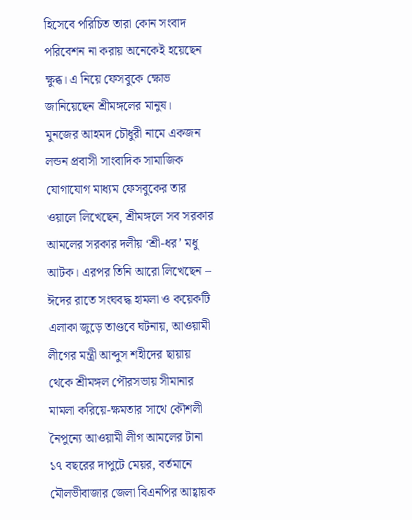হিসেবে পরিচিত তারা কোন সংবাদ পরিবেশন না করায় অনেকেই হয়েছেন ক্ষুব্ধ। এ নিয়ে ফেসবুকে ক্ষোভ জানিয়েছেন শ্রীমঙ্গলের মানুষ।
মুনজের আহমদ চৌধুরী নামে একজন লন্ডন প্রবাসী সাংবাদিক সামাজিক যোগাযোগ মাধ্যম ফেসবুকের তার ওয়ালে লিখেছেন, শ্রীমঙ্গলে সব সরকার আমলের সরকার দলীয় ‘শ্রী-ধর’ মধু আটক। এরপর তিনি আরো লিখেছেন –
ঈদের রাতে সংঘবদ্ধ হামলা ও কয়েকটি এলাকা জুড়ে তাণ্ডবে ঘটনায়, আওয়ামী লীগের মন্ত্রী আব্দুস শহীদের ছায়ায় থেকে শ্রীমঙ্গল পৌরসভায় সীমানার মামলা করিয়ে-ক্ষমতার সাথে কৌশলী নৈপুন্যে আওয়ামী লীগ আমলের টানা ১৭ বছরের দাপুটে মেয়র, বর্তমানে মৌলভীবাজার জেলা বিএনপির আহ্বায়ক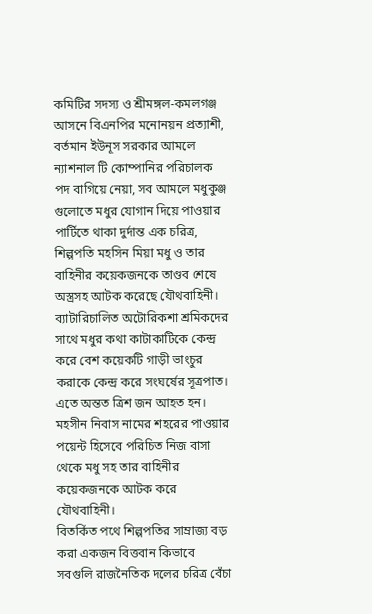কমিটির সদস্য ও শ্রীমঙ্গল-কমলগঞ্জ আসনে বিএনপির মনোনয়ন প্রত্যাশী, বর্তমান ইউনূস সরকার আমলে ন্যাশনাল টি কোম্পানির পরিচালক পদ বাগিয়ে নেয়া, সব আমলে মধুকুঞ্জ গুলোতে মধুর যোগান দিয়ে পাওয়ার পার্টিতে থাকা দুর্দান্ত এক চরিত্র, শিল্পপতি মহসিন মিয়া মধু ও তার বাহিনীর কয়েকজনকে তাণ্ডব শেষে অস্ত্রসহ আটক করেছে যৌথবাহিনী।
ব্যাটারিচালিত অটোরিকশা শ্রমিকদের সাথে মধুর কথা কাটাকাটিকে কেন্দ্র করে বেশ কয়েকটি গাড়ী ভাংচুর করাকে কেন্দ্র করে সংঘর্ষের সূত্রপাত। এতে অন্তত ত্রিশ জন আহত হন।
মহসীন নিবাস নামের শহরের পাওয়ার পয়েন্ট হিসেবে পরিচিত নিজ বাসা থেকে মধু সহ তার বাহিনীর কয়েকজনকে আটক করে যৌথবাহিনী।
বিতর্কিত পথে শিল্পপতির সাম্রাজ্য বড় করা একজন বিত্তবান কিভাবে সবগুলি রাজনৈতিক দলের চরিত্র বেঁচা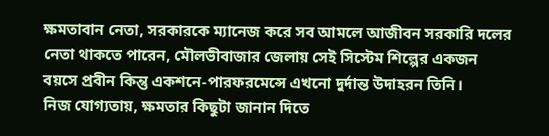ক্ষমতাবান নেতা, সরকারকে ম্যানেজ করে সব আমলে আজীবন সরকারি দলের নেতা থাকতে পারেন, মৌলভীবাজার জেলায় সেই সিস্টেম শিল্পের একজন বয়সে প্রবীন কিন্তু একশনে-পারফরমেন্সে এখনো দুর্দান্ত উদাহরন তিনি।
নিজ যোগ্যতায়, ক্ষমতার কিছুটা জানান দিতে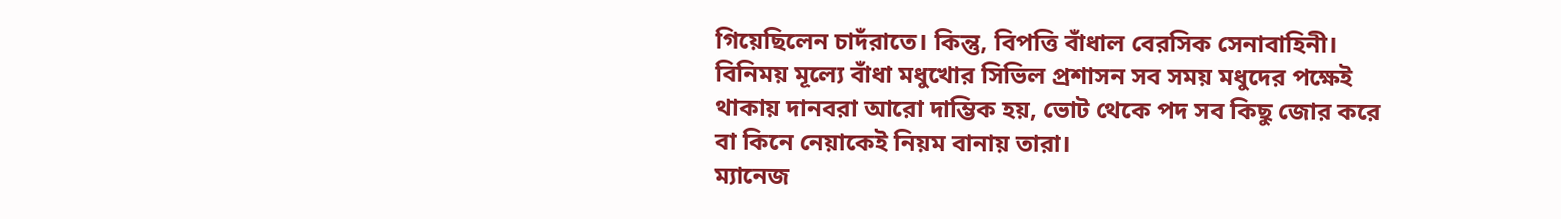গিয়েছিলেন চাদঁরাতে। কিন্তু, বিপত্তি বাঁধাল বেরসিক সেনাবাহিনী। বিনিময় মূল্যে বাঁধা মধুখোর সিভিল প্রশাসন সব সময় মধুদের পক্ষেই থাকায় দানবরা আরো দাম্ভিক হয়, ভোট থেকে পদ সব কিছু জোর করে বা কিনে নেয়াকেই নিয়ম বানায় তারা।
ম্যানেজ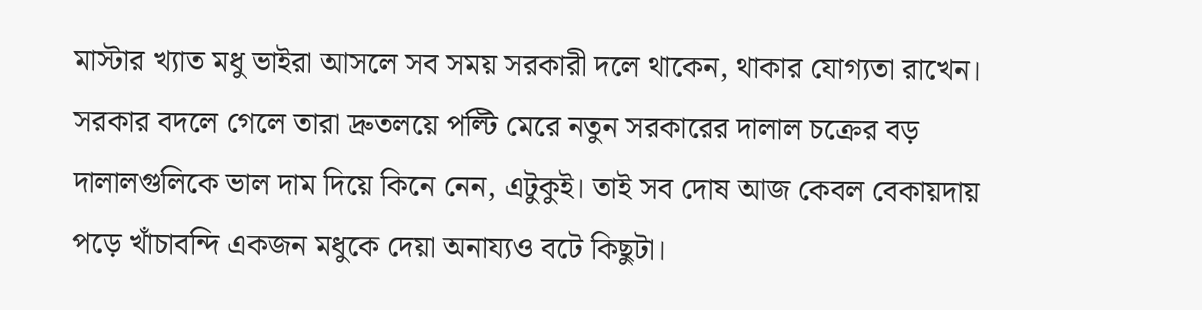মাস্টার খ্যাত মধু ভাইরা আসলে সব সময় সরকারী দলে থাকেন, থাকার যোগ্যতা রাখেন। সরকার বদলে গেলে তারা দ্রুতলয়ে পল্টি মেরে নতুন সরকারের দালাল চক্রের বড় দালালগুলিকে ভাল দাম দিয়ে কিনে নেন, এটুকুই। তাই সব দোষ আজ কেবল বেকায়দায় পড়ে খাঁচাবন্দি একজন মধুকে দেয়া অনায্যও বটে কিছুটা।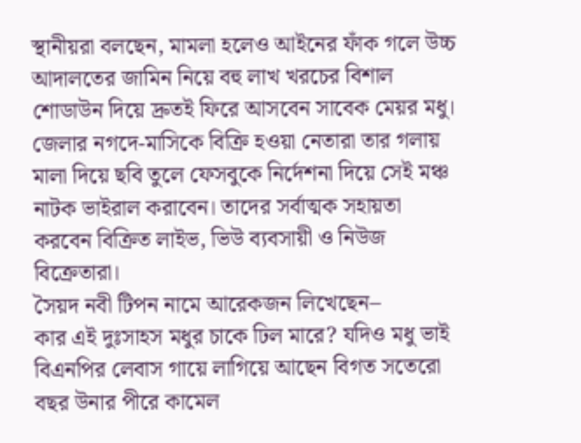স্থানীয়রা বলছেন, মামলা হলেও আইনের ফাঁক গলে উচ্চ আদালতের জামিন নিয়ে বহু লাখ খরচের বিশাল শোডাউন দিয়ে দ্রুতই ফিরে আসবেন সাবেক মেয়র মধু। জেলার নগদে-মাসিকে বিক্রি হওয়া নেতারা তার গলায় মালা দিয়ে ছবি তুলে ফেসবুকে নির্দেশনা দিয়ে সেই মঞ্চ নাটক ভাইরাল করাবেন। তাদের সর্বাত্মক সহায়তা করবেন বিক্রিত লাইভ, ভিউ ব্যবসায়ী ও নিউজ বিক্রেতারা।
সৈয়দ নবী টিপন নামে আরেকজন লিখেছেন–
কার এই দুঃসাহস মধুর চাকে ঢিল মারে? যদিও মধু ভাই বিএনপির লেবাস গায়ে লাগিয়ে আছেন বিগত সতেরো বছর উনার পীরে কামেল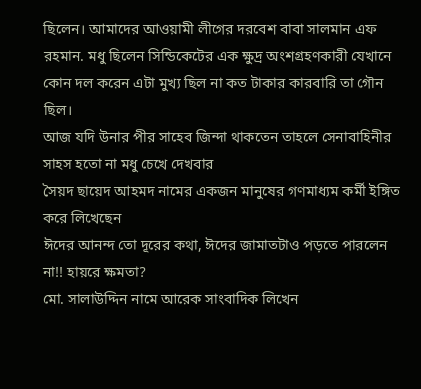ছিলেন। আমাদের আওয়ামী লীগের দরবেশ বাবা সালমান এফ রহমান. মধু ছিলেন সিন্ডিকেটের এক ক্ষুদ্র অংশগ্রহণকারী যেখানে কোন দল করেন এটা মুখ্য ছিল না কত টাকার কারবারি তা গৌন ছিল।
আজ যদি উনার পীর সাহেব জিন্দা থাকতেন তাহলে সেনাবাহিনীর সাহস হতো না মধু চেখে দেখবার
সৈয়দ ছায়েদ আহমদ নামের একজন মানুষের গণমাধ্যম কর্মী ইঙ্গিত করে লিখেছেন
ঈদের আনন্দ তো দূরের কথা, ঈদের জামাতটাও পড়তে পারলেন না!! হায়রে ক্ষমতা?
মো. সালাউদ্দিন নামে আরেক সাংবাদিক লিখেন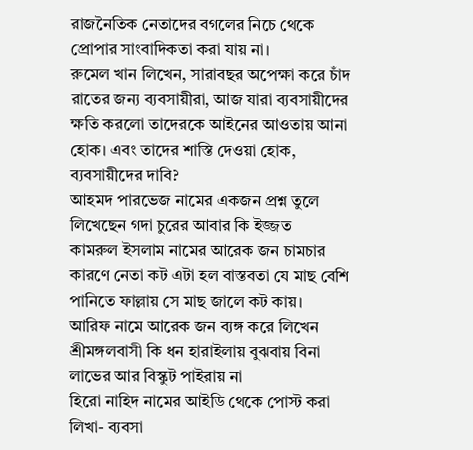রাজনৈতিক নেতাদের বগলের নিচে থেকে প্রোপার সাংবাদিকতা করা যায় না।
রুমেল খান লিখেন, সারাবছর অপেক্ষা করে চাঁদ রাতের জন্য ব্যবসায়ীরা, আজ যারা ব্যবসায়ীদের ক্ষতি করলো তাদেরকে আইনের আওতায় আনা হোক। এবং তাদের শাস্তি দেওয়া হোক, ব্যবসায়ীদের দাবি?
আহমদ পারভেজ নামের একজন প্রশ্ন তুলে লিখেছেন গদা চুরের আবার কি ইজ্জত
কামরুল ইসলাম নামের আরেক জন চামচার কারণে নেতা কট এটা হল বাস্তবতা যে মাছ বেশি পানিতে ফাল্লায় সে মাছ জালে কট কায়।
আরিফ নামে আরেক জন ব্যঙ্গ করে লিখেন শ্রীমঙ্গলবাসী কি ধন হারাইলায় বুঝবায় বিনা লাভের আর বিস্কুট পাইরায় না
হিরো নাহিদ নামের আইডি থেকে পোস্ট করা লিখা- ব্যবসা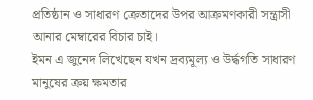প্রতিষ্ঠান ও সাধারণ ক্রেতাদের উপর আক্রমণকারী সন্ত্রাসী আনার মেম্বারের বিচার চাই।
ইমন এ জুনেদ লিখেছেন যখন দ্রব্যমূল্য ও উর্দ্ধগতি সাধারণ মানুষের ক্রয় ক্ষমতার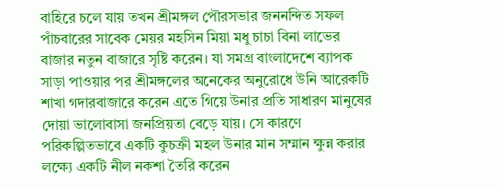বাহিরে চলে যায় তখন শ্রীমঙ্গল পৌরসভার জননন্দিত সফল পাঁচবারের সাবেক মেয়র মহসিন মিয়া মধু চাচা বিনা লাভের বাজার নতুন বাজারে সৃষ্টি করেন। যা সমগ্র বাংলাদেশে ব্যাপক সাড়া পাওয়ার পর শ্রীমঙ্গলের অনেকের অনুরোধে উনি আরেকটি শাখা গদারবাজারে করেন এতে গিয়ে উনার প্রতি সাধারণ মানুষের দোয়া ভালোবাসা জনপ্রিয়তা বেড়ে যায়। সে কারণে পরিকল্পিতভাবে একটি কুচক্রী মহল উনার মান সম্মান ক্ষুন্ন করার লক্ষ্যে একটি নীল নকশা তৈরি করেন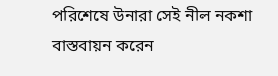পরিশেষে উনারা সেই নীল নকশা বাস্তবায়ন করেন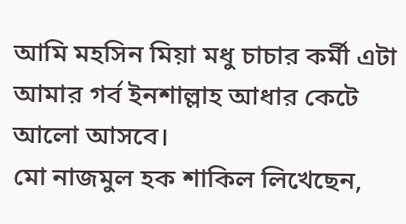আমি মহসিন মিয়া মধু চাচার কর্মী এটা আমার গর্ব ইনশাল্লাহ আধার কেটে আলো আসবে।
মো নাজমুল হক শাকিল লিখেছেন,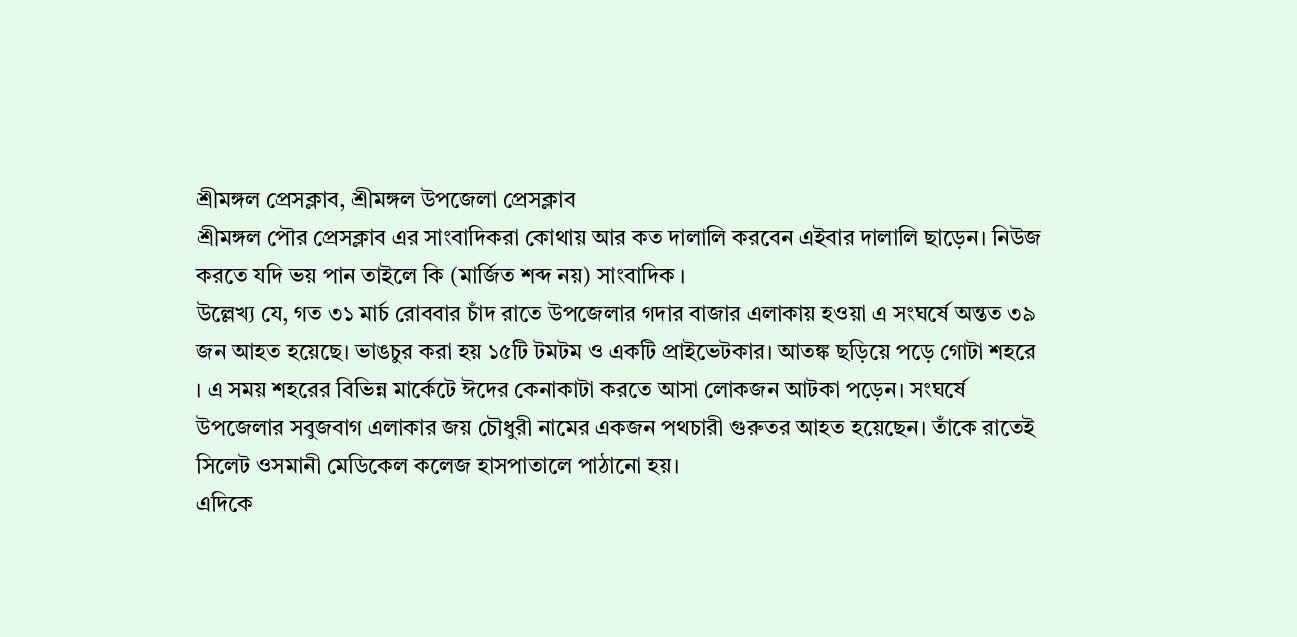শ্রীমঙ্গল প্রেসক্লাব, শ্রীমঙ্গল উপজেলা প্রেসক্লাব
শ্রীমঙ্গল পৌর প্রেসক্লাব এর সাংবাদিকরা কোথায় আর কত দালালি করবেন এইবার দালালি ছাড়েন। নিউজ করতে যদি ভয় পান তাইলে কি (মার্জিত শব্দ নয়) সাংবাদিক ।
উল্লেখ্য যে, গত ৩১ মার্চ রোববার চাঁদ রাতে উপজেলার গদার বাজার এলাকায় হওয়া এ সংঘর্ষে অন্তত ৩৯ জন আহত হয়েছে। ভাঙচুর করা হয় ১৫টি টমটম ও একটি প্রাইভেটকার। আতঙ্ক ছড়িয়ে পড়ে গোটা শহরে । এ সময় শহরের বিভিন্ন মার্কেটে ঈদের কেনাকাটা করতে আসা লোকজন আটকা পড়েন। সংঘর্ষে উপজেলার সবুজবাগ এলাকার জয় চৌধুরী নামের একজন পথচারী গুরুতর আহত হয়েছেন। তাঁকে রাতেই সিলেট ওসমানী মেডিকেল কলেজ হাসপাতালে পাঠানো হয়।
এদিকে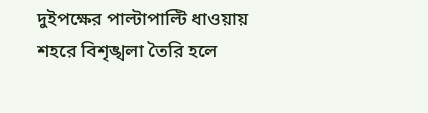দুইপক্ষের পাল্টাপাল্টি ধাওয়ায় শহরে বিশৃঙ্খলা তৈরি হলে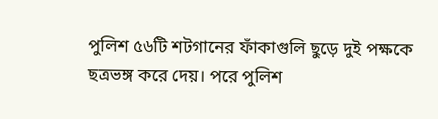পুলিশ ৫৬টি শটগানের ফাঁকাগুলি ছুড়ে দুই পক্ষকে ছত্রভঙ্গ করে দেয়। পরে পুলিশ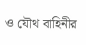ও যৌথ বাহিনীর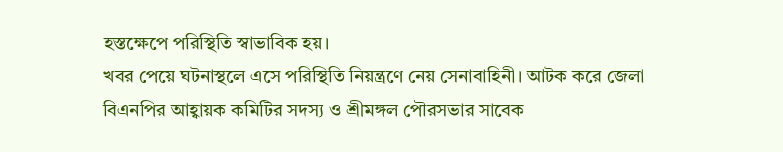হস্তক্ষেপে পরিস্থিতি স্বাভাবিক হয়।
খবর পেয়ে ঘটনাস্থলে এসে পরিস্থিতি নিয়ন্ত্রণে নেয় সেনাবাহিনী। আটক করে জেলা বিএনপির আহ্বায়ক কমিটির সদস্য ও শ্রীমঙ্গল পৌরসভার সাবেক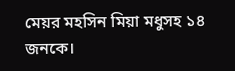মেয়র মহসিন মিয়া মধুসহ ১৪ জনকে।